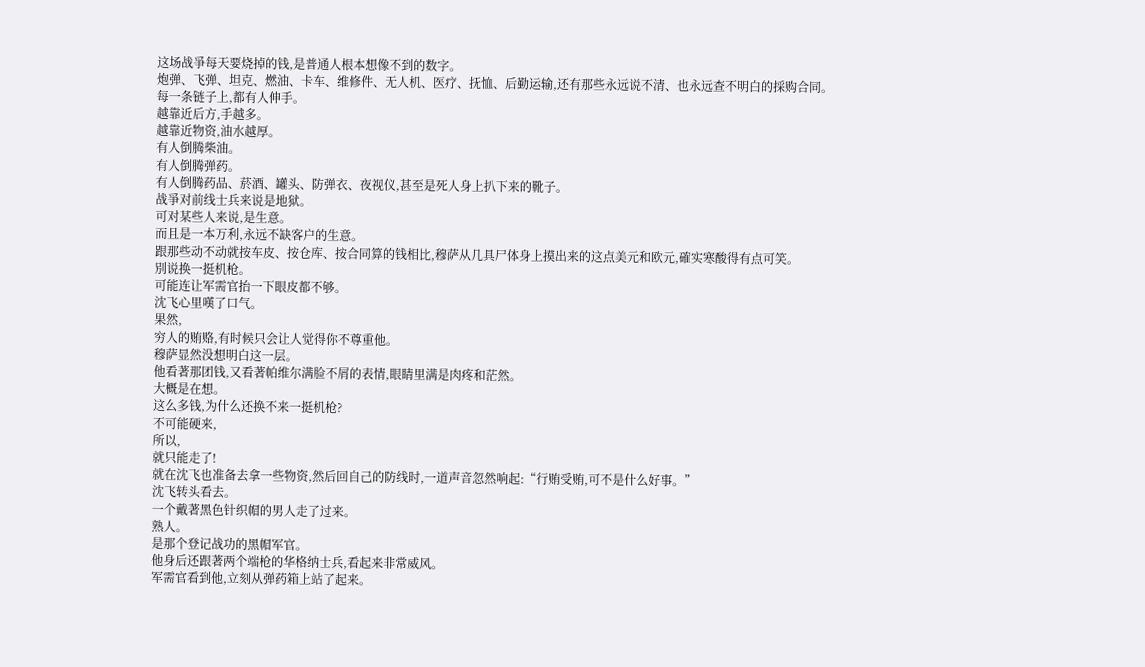这场战爭每天要烧掉的钱,是普通人根本想像不到的数字。
炮弹、飞弹、坦克、燃油、卡车、维修件、无人机、医疗、抚恤、后勤运输,还有那些永远说不清、也永远查不明白的採购合同。
每一条链子上,都有人伸手。
越靠近后方,手越多。
越靠近物资,油水越厚。
有人倒腾柴油。
有人倒腾弹药。
有人倒腾药品、菸酒、罐头、防弹衣、夜视仪,甚至是死人身上扒下来的靴子。
战爭对前线士兵来说是地狱。
可对某些人来说,是生意。
而且是一本万利,永远不缺客户的生意。
跟那些动不动就按车皮、按仓库、按合同算的钱相比,穆萨从几具尸体身上摸出来的这点美元和欧元,確实寒酸得有点可笑。
別说换一挺机枪。
可能连让军需官抬一下眼皮都不够。
沈飞心里嘆了口气。
果然,
穷人的贿赂,有时候只会让人觉得你不尊重他。
穆萨显然没想明白这一层。
他看著那团钱,又看著帕维尔满脸不屑的表情,眼睛里满是肉疼和茫然。
大概是在想。
这么多钱,为什么还换不来一挺机枪?
不可能硬来,
所以,
就只能走了!
就在沈飞也准备去拿一些物资,然后回自己的防线时,一道声音忽然响起:“行贿受贿,可不是什么好事。”
沈飞转头看去。
一个戴著黑色针织帽的男人走了过来。
熟人。
是那个登记战功的黑帽军官。
他身后还跟著两个端枪的华格纳士兵,看起来非常威风。
军需官看到他,立刻从弹药箱上站了起来。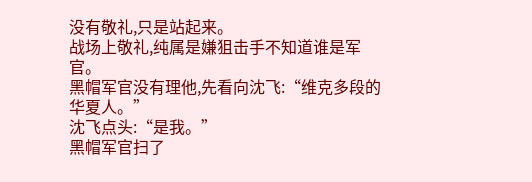没有敬礼,只是站起来。
战场上敬礼,纯属是嫌狙击手不知道谁是军官。
黑帽军官没有理他,先看向沈飞:“维克多段的华夏人。”
沈飞点头:“是我。”
黑帽军官扫了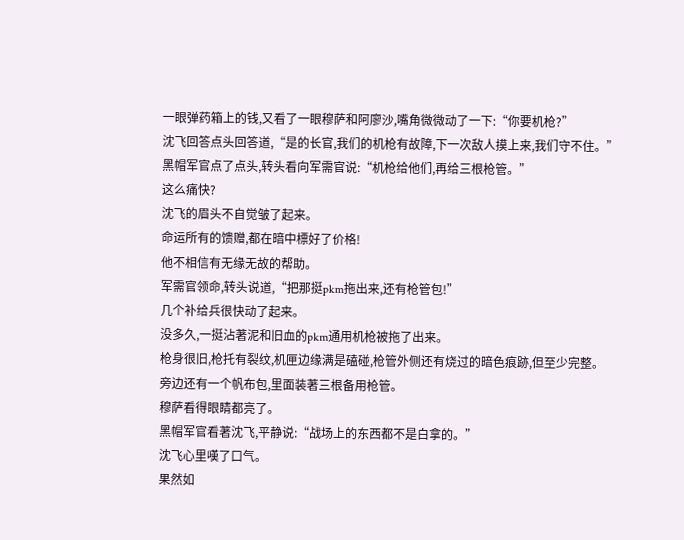一眼弹药箱上的钱,又看了一眼穆萨和阿廖沙,嘴角微微动了一下:“你要机枪?”
沈飞回答点头回答道,“是的长官,我们的机枪有故障,下一次敌人摸上来,我们守不住。”
黑帽军官点了点头,转头看向军需官说:“机枪给他们,再给三根枪管。”
这么痛快?
沈飞的眉头不自觉皱了起来。
命运所有的馈赠,都在暗中標好了价格!
他不相信有无缘无故的帮助。
军需官领命,转头说道,“把那挺pkm拖出来,还有枪管包!”
几个补给兵很快动了起来。
没多久,一挺沾著泥和旧血的pkm通用机枪被拖了出来。
枪身很旧,枪托有裂纹,机匣边缘满是磕碰,枪管外侧还有烧过的暗色痕跡,但至少完整。
旁边还有一个帆布包,里面装著三根备用枪管。
穆萨看得眼睛都亮了。
黑帽军官看著沈飞,平静说:“战场上的东西都不是白拿的。”
沈飞心里嘆了口气。
果然如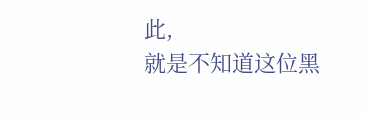此,
就是不知道这位黑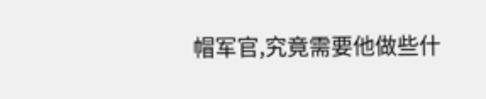帽军官,究竟需要他做些什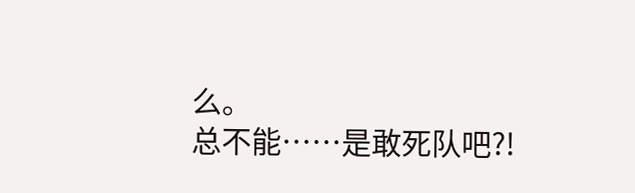么。
总不能……是敢死队吧?!